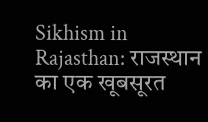Sikhism in Rajasthan: राजस्थान का एक खूबसूरत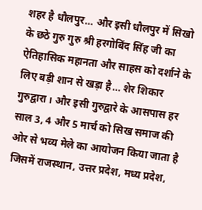शहर है धौलपुर… और इसी धौलपुर में सिखो के छठे गुरु गुरु श्री हरगोबिंद सिंह जी का ऐतिहासिक महानता और साहस को दर्शाने के लिए बड़ी शान से खड़ा है… शेर शिकार गुरुद्वारा। और इसी गुरुद्वारे के आसपास हर साल 3, 4 और 5 मार्च को सिख समाज की ओर से भव्य मेले का आयोजन किया जाता है जिसमें राजस्थान, उत्तर प्रदेश, मध्य प्रदेश,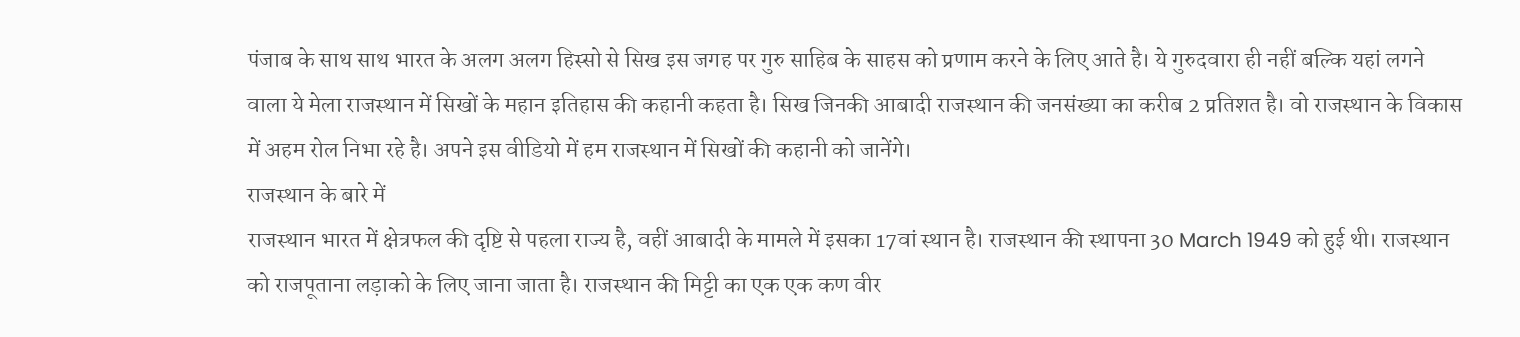पंजाब के साथ साथ भारत के अलग अलग हिस्सो से सिख इस जगह पर गुरु साहिब के साहस को प्रणाम करने के लिए आते है। ये गुरुदवारा ही नहीं बल्कि यहां लगने वाला ये मेला राजस्थान में सिखों के महान इतिहास की कहानी कहता है। सिख जिनकी आबादी राजस्थान की जनसंख्या का करीब 2 प्रतिशत है। वो राजस्थान के विकास में अहम रोल निभा रहे है। अपने इस वीडियो में हम राजस्थान में सिखों की कहानी को जानेंगे।
राजस्थान के बारे में
राजस्थान भारत में क्षेत्रफल की दृष्टि से पहला राज्य है, वहीं आबादी के मामले में इसका 17वां स्थान है। राजस्थान की स्थापना 30 March 1949 को हुई थी। राजस्थान को राजपूताना लड़ाको के लिए जाना जाता है। राजस्थान की मिट्टी का एक एक कण वीर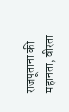राजपूताना की महानता, वीरता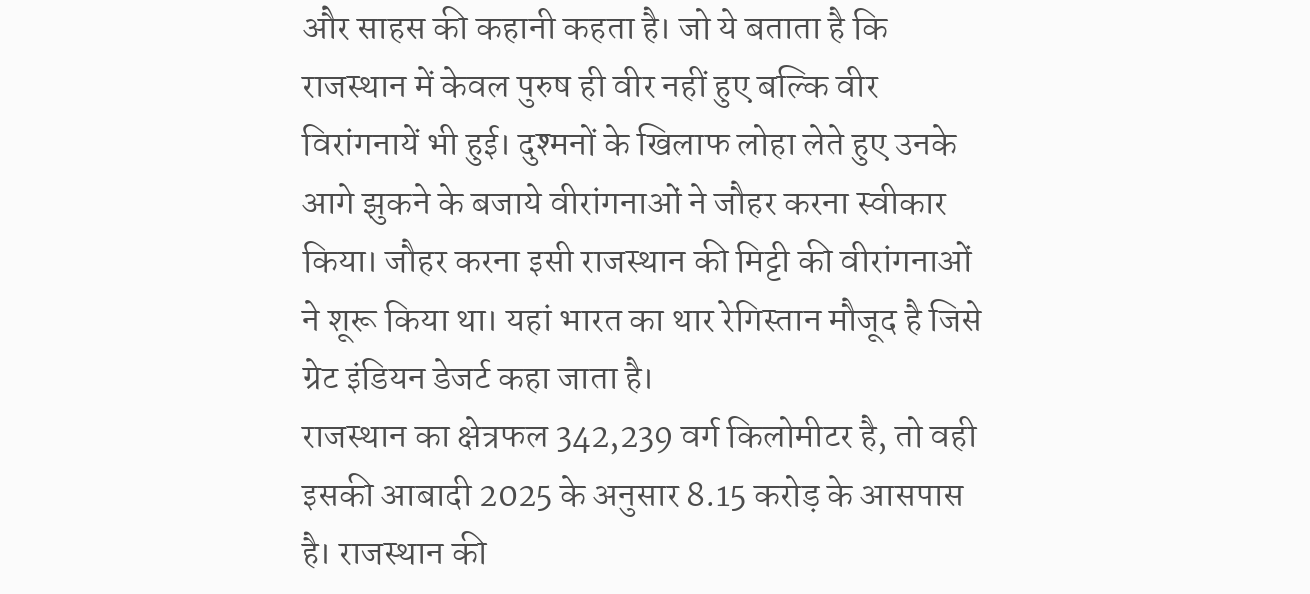और साहस की कहानी कहता है। जो ये बताता है कि राजस्थान में केवल पुरुष ही वीर नहीं हुए बल्कि वीर विरांगनायें भी हुई। दुश्मनों के खिलाफ लोहा लेते हुए उनके आगे झुकने के बजाये वीरांगनाओं ने जौहर करना स्वीकार किया। जौहर करना इसी राजस्थान की मिट्टी की वीरांगनाओं ने शूरू किया था। यहां भारत का थार रेगिस्तान मौजूद है जिसे ग्रेट इंडियन डेजर्ट कहा जाता है।
राजस्थान का क्षेत्रफल 342,239 वर्ग किलोमीटर है, तो वही इसकी आबादी 2025 के अनुसार 8.15 करोड़ के आसपास है। राजस्थान की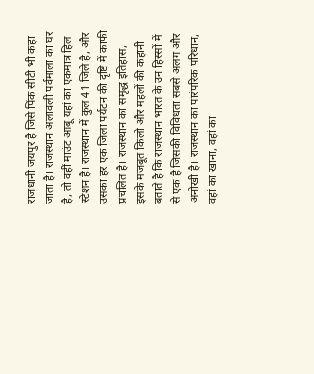राजधानी जयपुर है जिसे पिंक सीटी भी कहा जाता है। राजस्थान अलावली पर्वमाला का घर है, तो वहीं माउंट आबू यहां का एकमात्र हिल स्टेशन है। राजस्थान में कुल 41 जिले है, और उसका हर एक जिला पर्यटन की दृष्टि में काफी प्रचलित है। राजस्थान का समृद्ध इतिहास, इसके मजबूत किलो और महलों की कहानी बताते है कि राजस्थान भारत के उन हिस्सों में से एक है जिसकी विविधता सबसे अलग और अनोखी है। राजस्थान का पारंपरिक परिधान, वहां का खाना, वहां का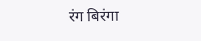रंग बिरंगा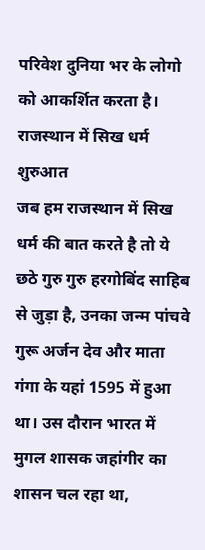परिवेश दुनिया भर के लोगो को आकर्शित करता है।
राजस्थान में सिख धर्म शुरुआत
जब हम राजस्थान में सिख धर्म की बात करते है तो ये छठे गुरु गुरु हरगोबिंद साहिब से जुड़ा है, उनका जन्म पांचवे गुरू अर्जन देव और माता गंगा के यहां 1595 में हुआ था। उस दौरान भारत में मुगल शासक जहांगीर का शासन चल रहा था,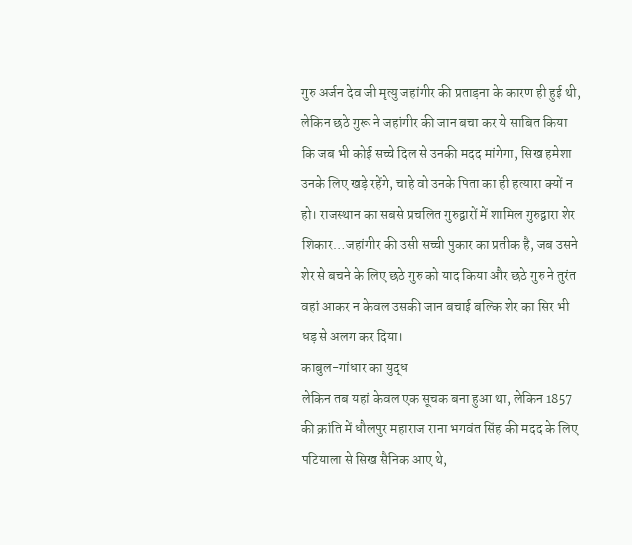गुरु अर्जन देव जी मृत्यु जहांगीर की प्रताड़ना के कारण ही हुई थी, लेकिन छठे गुरू ने जहांगीर की जान बचा कर ये साबित किया कि जब भी कोई सच्चे दिल से उनकी मदद मांगेगा, सिख हमेशा उनके लिए खड़े रहेंगे, चाहे वो उनके पिता का ही हत्यारा क्यों न हो। राजस्थान का सबसे प्रचलित गुरुद्वारों में शामिल गुरुद्वारा शेर शिकार…जहांगीर की उसी सच्ची पुकार का प्रतीक है, जब उसने शेर से बचने के लिए छठे गुरु को याद किया और छठे गुरु ने तुरंत वहां आकर न केवल उसकी जान बचाई बल्कि शेर का सिर भी धड़ से अलग कर दिया।
काबुल-गांधार का युद्ध
लेकिन तब यहां केवल एक सूचक बना हुआ था, लेकिन 1857 की क्रांति में धौलपुर महाराज राना भगवंत सिंह की मदद के लिए पटियाला से सिख सैनिक आए थे,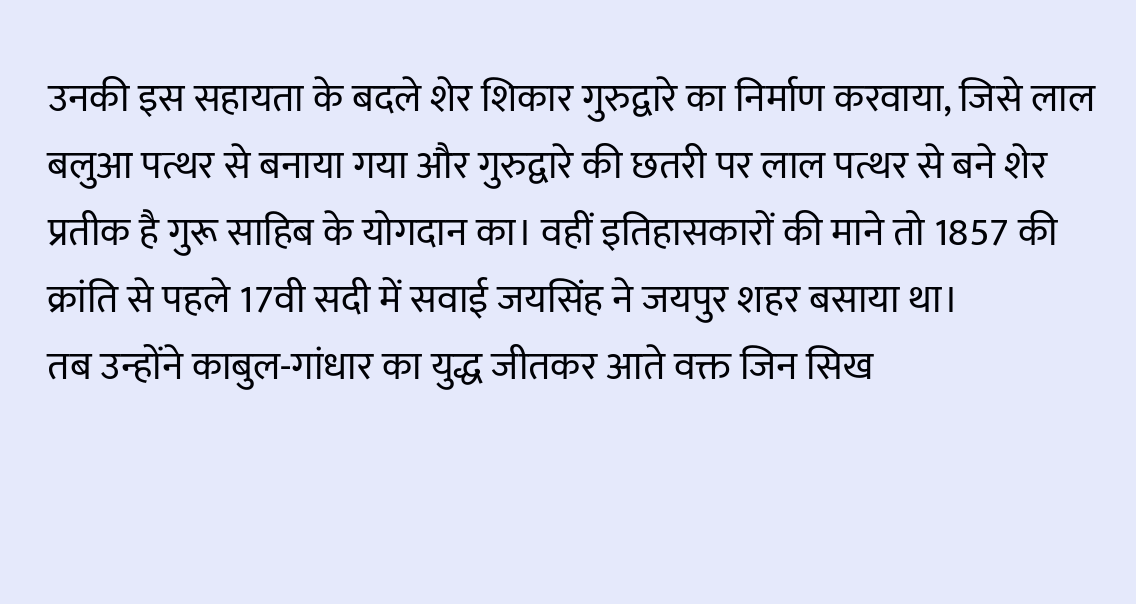उनकी इस सहायता के बदले शेर शिकार गुरुद्वारे का निर्माण करवाया, जिसे लाल बलुआ पत्थर से बनाया गया और गुरुद्वारे की छतरी पर लाल पत्थर से बने शेर प्रतीक है गुरू साहिब के योगदान का। वहीं इतिहासकारों की माने तो 1857 की क्रांति से पहले 17वी सदी में सवाई जयसिंह ने जयपुर शहर बसाया था।
तब उन्होंने काबुल-गांधार का युद्ध जीतकर आते वक्त जिन सिख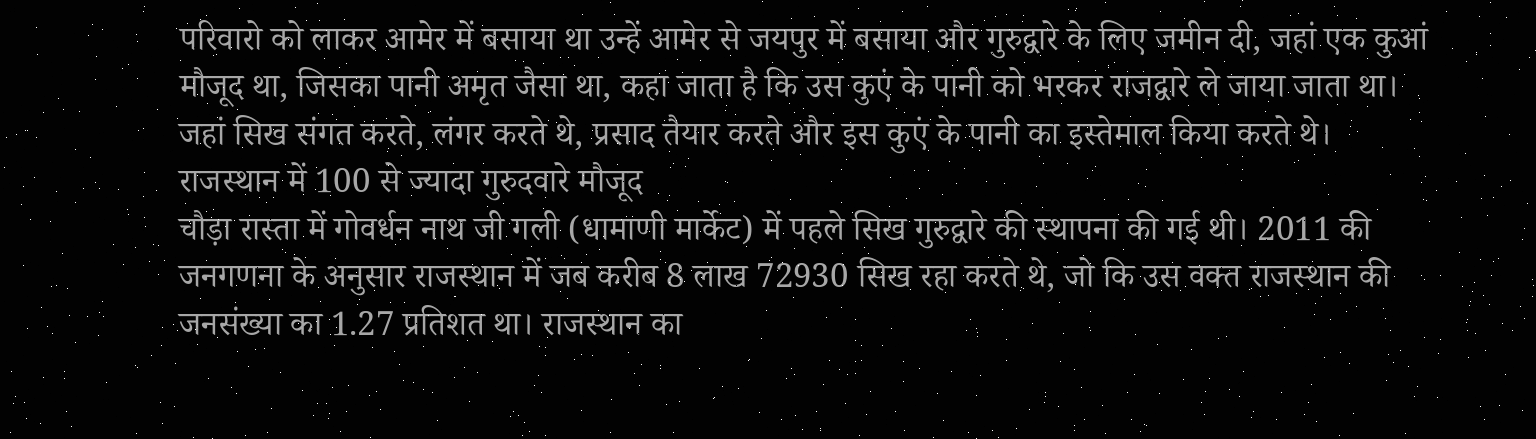परिवारो को लाकर आमेर में बसाया था उन्हें आमेर से जयपुर में बसाया और गुरुद्वारे के लिए जमीन दी, जहां एक कुआं मौजूद था, जिसका पानी अमृत जैसा था, कहा जाता है कि उस कुएं के पानी को भरकर राजद्वारे ले जाया जाता था। जहां सिख संगत करते, लंगर करते थे, प्रसाद तैयार करते और इस कुएं के पानी का इस्तेमाल किया करते थे।
राजस्थान में 100 से ज्यादा गुरुदवारे मौजूद
चौड़ा रास्ता में गोवर्धन नाथ जी गली (धामाणी मार्केट) में पहले सिख गुरुद्वारे की स्थापना की गई थी। 2011 की जनगणना के अनुसार राजस्थान में जब करीब 8 लाख 72930 सिख रहा करते थे, जो कि उस वक्त राजस्थान की जनसंख्या का 1.27 प्रतिशत था। राजस्थान का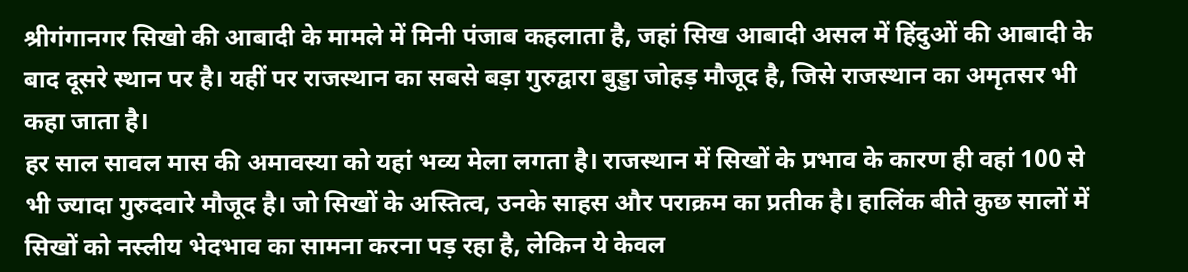श्रीगंगानगर सिखो की आबादी के मामले में मिनी पंजाब कहलाता है, जहां सिख आबादी असल में हिंदुओं की आबादी के बाद दूसरे स्थान पर है। यहीं पर राजस्थान का सबसे बड़ा गुरुद्वारा बुड्डा जोहड़ मौजूद है, जिसे राजस्थान का अमृतसर भी कहा जाता है।
हर साल सावल मास की अमावस्या को यहां भव्य मेला लगता है। राजस्थान में सिखों के प्रभाव के कारण ही वहां 100 से भी ज्यादा गुरुदवारे मौजूद है। जो सिखों के अस्तित्व, उनके साहस और पराक्रम का प्रतीक है। हालिंक बीते कुछ सालों में सिखों को नस्लीय भेदभाव का सामना करना पड़ रहा है, लेकिन ये केवल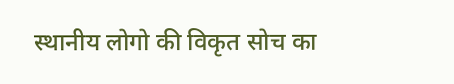स्थानीय लोगो की विकृत सोच का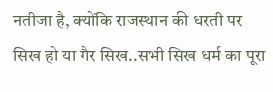नतीजा है, क्योंकि राजस्थान की धरती पर सिख हो या गैर सिख..सभी सिख धर्म का पूरा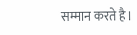सम्मान करते है।